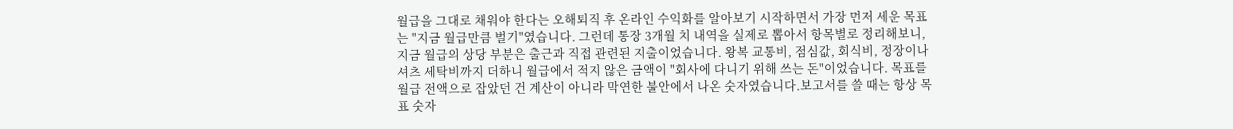월급을 그대로 채워야 한다는 오해퇴직 후 온라인 수익화를 알아보기 시작하면서 가장 먼저 세운 목표는 "지금 월급만큼 벌기"였습니다. 그런데 통장 3개월 치 내역을 실제로 뽑아서 항목별로 정리해보니, 지금 월급의 상당 부분은 출근과 직접 관련된 지출이었습니다. 왕복 교통비, 점심값, 회식비, 정장이나 셔츠 세탁비까지 더하니 월급에서 적지 않은 금액이 "회사에 다니기 위해 쓰는 돈"이었습니다. 목표를 월급 전액으로 잡았던 건 계산이 아니라 막연한 불안에서 나온 숫자였습니다.보고서를 쓸 때는 항상 목표 숫자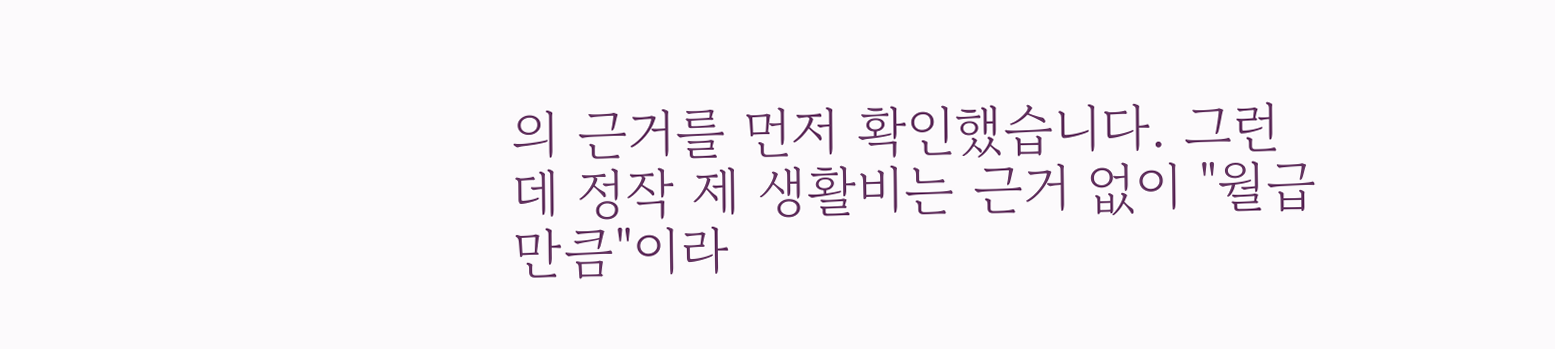의 근거를 먼저 확인했습니다. 그런데 정작 제 생활비는 근거 없이 "월급만큼"이라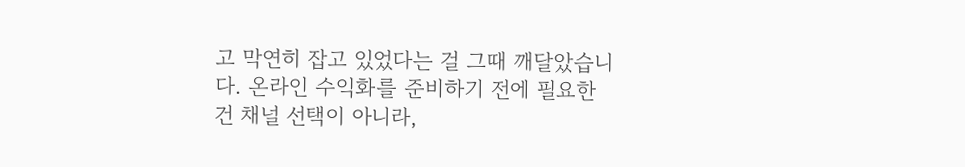고 막연히 잡고 있었다는 걸 그때 깨달았습니다. 온라인 수익화를 준비하기 전에 필요한 건 채널 선택이 아니라,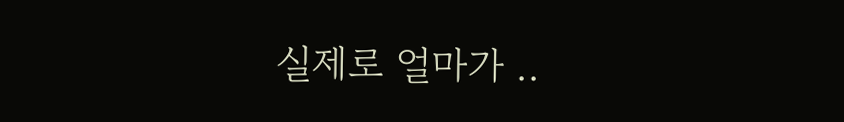실제로 얼마가 ..